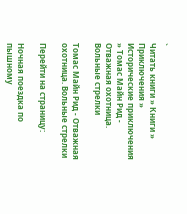`
Читать книги » Книги » Приключения » Исторические приключения » Томас Майн Рид - Отважная охотница. Вольные стрелки

Томас Майн Рид - Отважная охотница. Вольные стрелки

Перейти на страницу:

Ночная поездка по пышному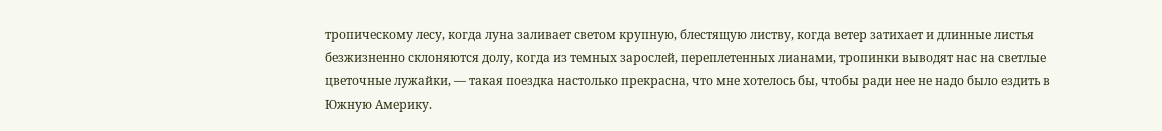тропическому лесу, когда луна заливает светом крупную, блестящую листву, когда ветер затихает и длинные листья безжизненно склоняются долу, когда из темных зарослей, переплетенных лианами, тропинки выводят нас на светлые цветочные лужайки, — такая поездка настолько прекрасна, что мне хотелось бы, чтобы ради нее не надо было ездить в Южную Америку.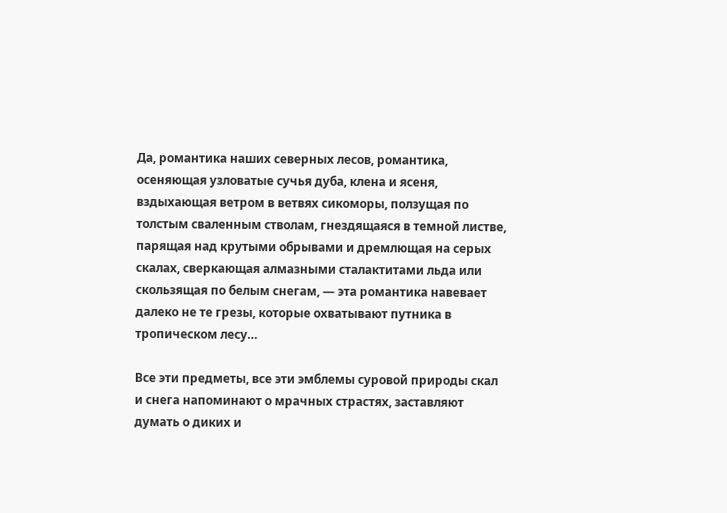Да, романтика наших северных лесов, романтика, осеняющая узловатые сучья дуба, клена и ясеня, вздыхающая ветром в ветвях сикоморы, ползущая по толстым сваленным стволам, гнездящаяся в темной листве, парящая над крутыми обрывами и дремлющая на серых скалах, сверкающая алмазными сталактитами льда или скользящая по белым снегам, — эта романтика навевает далеко не те грезы, которые охватывают путника в тропическом лесу…

Все эти предметы, все эти эмблемы суровой природы скал и снега напоминают о мрачных страстях, заставляют думать о диких и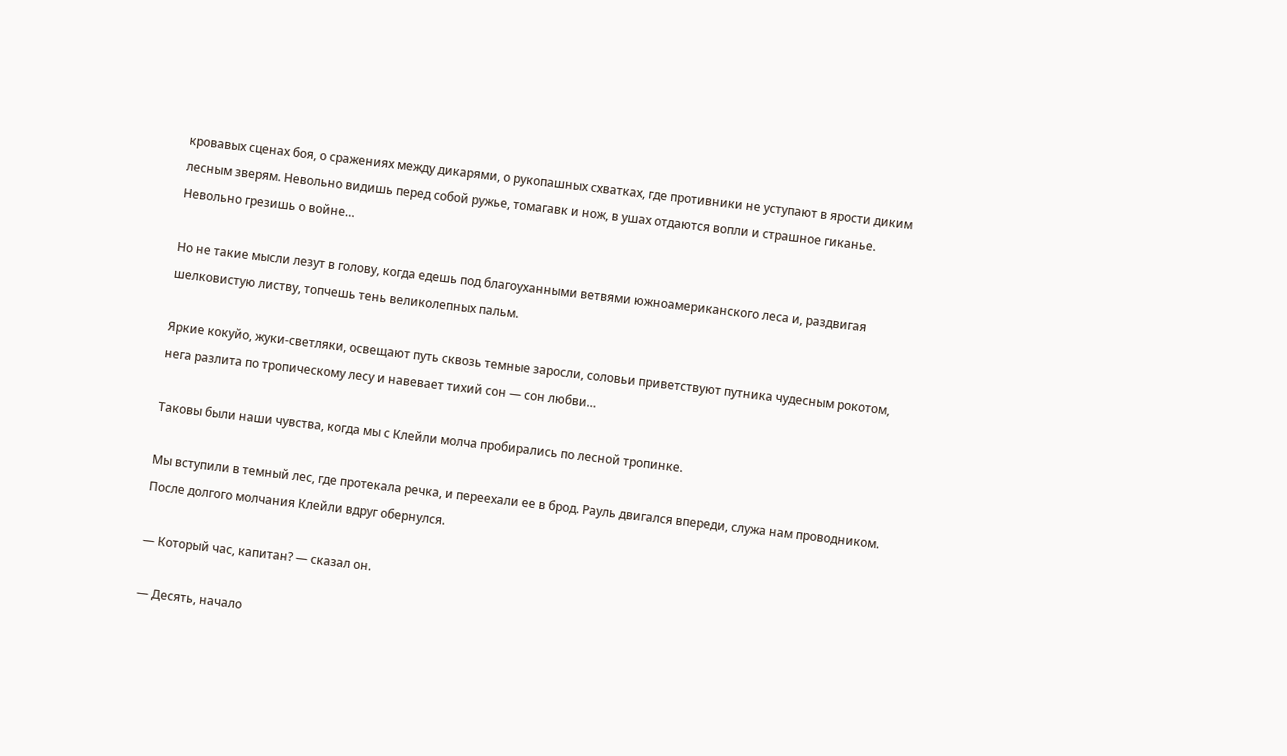кровавых сценах боя, о сражениях между дикарями, о рукопашных схватках, где противники не уступают в ярости диким лесным зверям. Невольно видишь перед собой ружье, томагавк и нож, в ушах отдаются вопли и страшное гиканье. Невольно грезишь о войне…

Но не такие мысли лезут в голову, когда едешь под благоуханными ветвями южноамериканского леса и, раздвигая шелковистую листву, топчешь тень великолепных пальм.

Яркие кокуйо, жуки-светляки, освещают путь сквозь темные заросли, соловьи приветствуют путника чудесным рокотом, нега разлита по тропическому лесу и навевает тихий сон — сон любви…

Таковы были наши чувства, когда мы с Клейли молча пробирались по лесной тропинке.

Мы вступили в темный лес, где протекала речка, и переехали ее в брод. Рауль двигался впереди, служа нам проводником. После долгого молчания Клейли вдруг обернулся.

— Который час, капитан? — сказал он.

— Десять, начало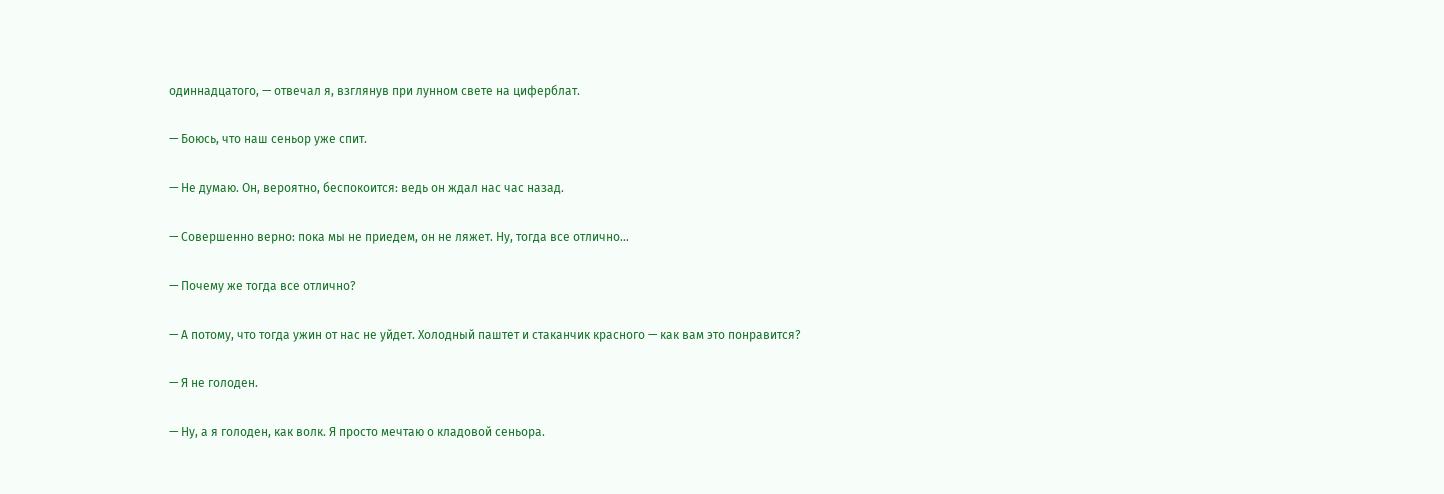одиннадцатого, — отвечал я, взглянув при лунном свете на циферблат.

— Боюсь, что наш сеньор уже спит.

— Не думаю. Он, вероятно, беспокоится: ведь он ждал нас час назад.

— Совершенно верно: пока мы не приедем, он не ляжет. Ну, тогда все отлично…

— Почему же тогда все отлично?

— А потому, что тогда ужин от нас не уйдет. Холодный паштет и стаканчик красного — как вам это понравится?

— Я не голоден.

— Ну, а я голоден, как волк. Я просто мечтаю о кладовой сеньора.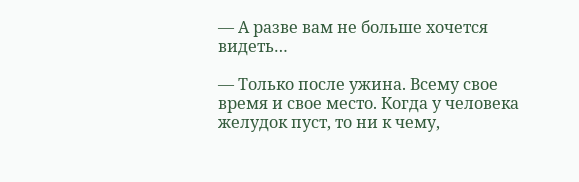— А разве вам не больше хочется видеть…

— Только после ужина. Всему свое время и свое место. Когда у человека желудок пуст, то ни к чему,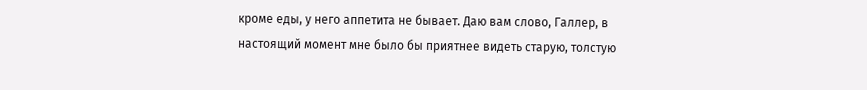кроме еды, у него аппетита не бывает. Даю вам слово, Галлер, в настоящий момент мне было бы приятнее видеть старую, толстую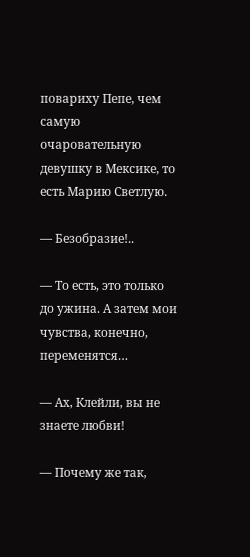повариху Пепе, чем самую очаровательную девушку в Мексике, то есть Марию Светлую.

— Безобразие!..

— То есть, это только до ужина. А затем мои чувства, конечно, переменятся…

— Ах, Клейли, вы не знаете любви!

— Почему же так,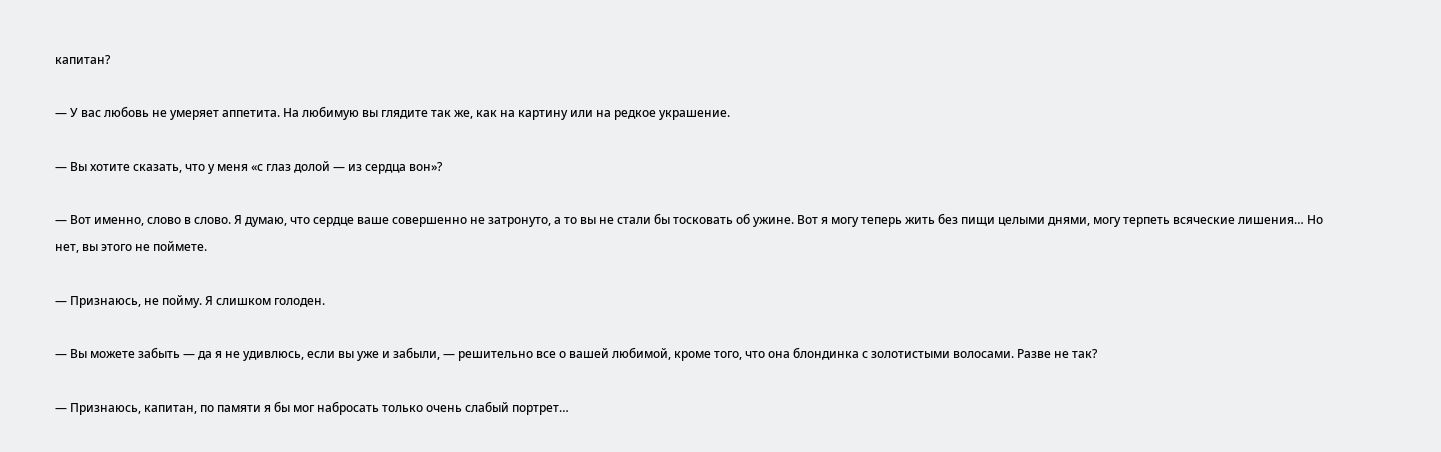капитан?

— У вас любовь не умеряет аппетита. На любимую вы глядите так же, как на картину или на редкое украшение.

— Вы хотите сказать, что у меня «с глаз долой — из сердца вон»?

— Вот именно, слово в слово. Я думаю, что сердце ваше совершенно не затронуто, а то вы не стали бы тосковать об ужине. Вот я могу теперь жить без пищи целыми днями, могу терпеть всяческие лишения… Но нет, вы этого не поймете.

— Признаюсь, не пойму. Я слишком голоден.

— Вы можете забыть — да я не удивлюсь, если вы уже и забыли, — решительно все о вашей любимой, кроме того, что она блондинка с золотистыми волосами. Разве не так?

— Признаюсь, капитан, по памяти я бы мог набросать только очень слабый портрет…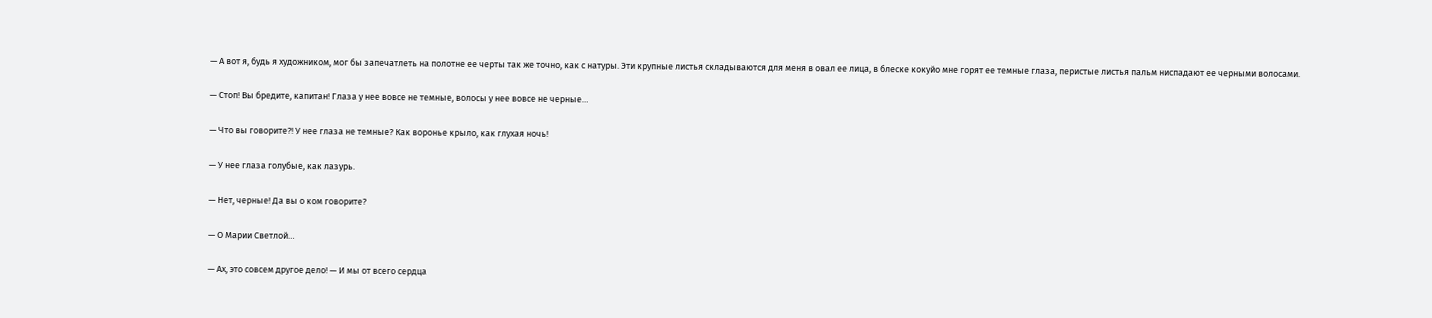— А вот я, будь я художником, мог бы запечатлеть на полотне ее черты так же точно, как с натуры. Эти крупные листья складываются для меня в овал ее лица, в блеске кокуйо мне горят ее темные глаза, перистые листья пальм ниспадают ее черными волосами.

— Стоп! Вы бредите, капитан! Глаза у нее вовсе не темные, волосы у нее вовсе не черные…

— Что вы говорите?! У нее глаза не темные? Как воронье крыло, как глухая ночь!

— У нее глаза голубые, как лазурь.

— Нет, черные! Да вы о ком говорите?

— О Марии Светлой…

— Ах, это совсем другое дело! — И мы от всего сердца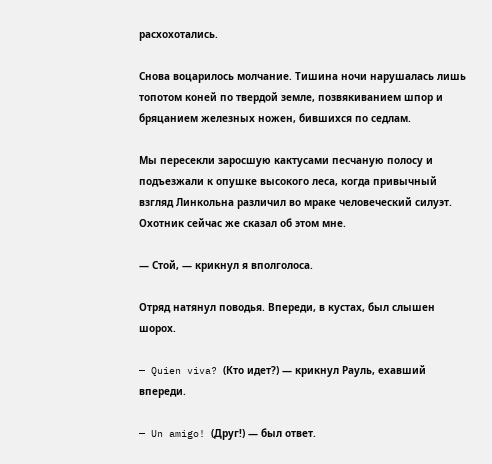расхохотались.

Снова воцарилось молчание. Тишина ночи нарушалась лишь топотом коней по твердой земле, позвякиванием шпор и бряцанием железных ножен, бившихся по седлам.

Мы пересекли заросшую кактусами песчаную полосу и подъезжали к опушке высокого леса, когда привычный взгляд Линкольна различил во мраке человеческий силуэт. Охотник сейчас же сказал об этом мне.

— Стой, — крикнул я вполголоса.

Отряд натянул поводья. Впереди, в кустах, был слышен шорох.

— Quien viva? (Кто идет?) — крикнул Рауль, ехавший впереди.

— Un amigo! (Друг!) — был ответ.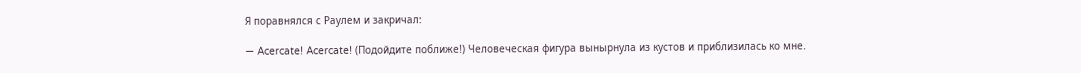Я поравнялся с Раулем и закричал:

— Acercate! Acercate! (Подойдите поближе!) Человеческая фигура вынырнула из кустов и приблизилась ко мне.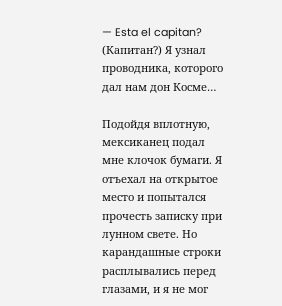— Esta el capitan? (Капитан?) Я узнал проводника, которого дал нам дон Косме…

Подойдя вплотную, мексиканец подал мне клочок бумаги. Я отъехал на открытое место и попытался прочесть записку при лунном свете. Но карандашные строки расплывались перед глазами, и я не мог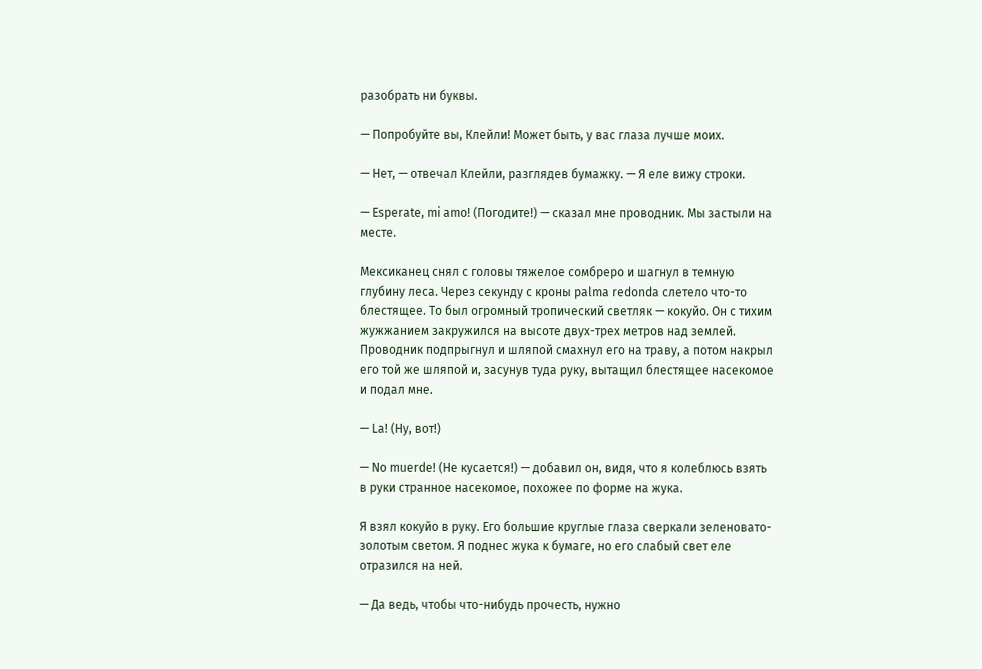разобрать ни буквы.

— Попробуйте вы, Клейли! Может быть, у вас глаза лучше моих.

— Нет, — отвечал Клейли, разглядев бумажку. — Я еле вижу строки.

— Esperate, mi amo! (Погодите!) — сказал мне проводник. Мы застыли на месте.

Мексиканец снял с головы тяжелое сомбреро и шагнул в темную глубину леса. Через секунду с кроны palma redonda слетело что-то блестящее. То был огромный тропический светляк — кокуйо. Он с тихим жужжанием закружился на высоте двух-трех метров над землей. Проводник подпрыгнул и шляпой смахнул его на траву, а потом накрыл его той же шляпой и, засунув туда руку, вытащил блестящее насекомое и подал мне.

— La! (Ну, вот!)

— No muerde! (Не кусается!) — добавил он, видя, что я колеблюсь взять в руки странное насекомое, похожее по форме на жука.

Я взял кокуйо в руку. Его большие круглые глаза сверкали зеленовато-золотым светом. Я поднес жука к бумаге, но его слабый свет еле отразился на ней.

— Да ведь, чтобы что-нибудь прочесть, нужно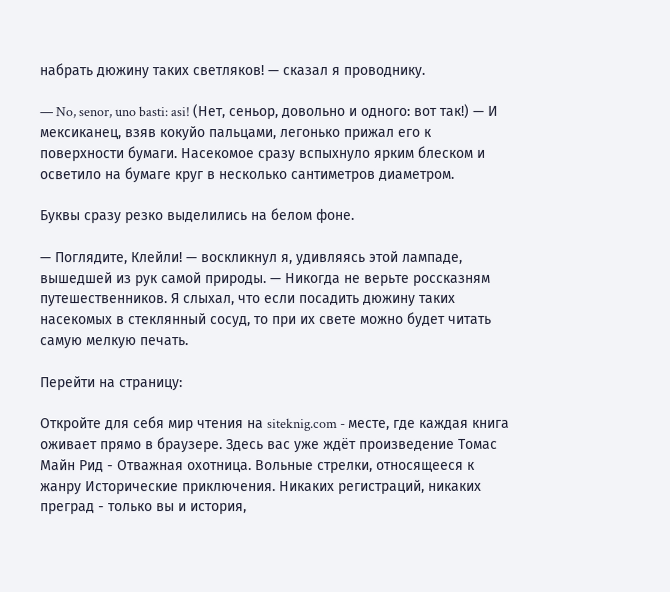набрать дюжину таких светляков! — сказал я проводнику.

— No, senor, uno basti: asi! (Нет, сеньор, довольно и одного: вот так!) — И мексиканец, взяв кокуйо пальцами, легонько прижал его к поверхности бумаги. Насекомое сразу вспыхнуло ярким блеском и осветило на бумаге круг в несколько сантиметров диаметром.

Буквы сразу резко выделились на белом фоне.

— Поглядите, Клейли! — воскликнул я, удивляясь этой лампаде, вышедшей из рук самой природы. — Никогда не верьте россказням путешественников. Я слыхал, что если посадить дюжину таких насекомых в стеклянный сосуд, то при их свете можно будет читать самую мелкую печать.

Перейти на страницу:

Откройте для себя мир чтения на siteknig.com - месте, где каждая книга оживает прямо в браузере. Здесь вас уже ждёт произведение Томас Майн Рид - Отважная охотница. Вольные стрелки, относящееся к жанру Исторические приключения. Никаких регистраций, никаких преград - только вы и история,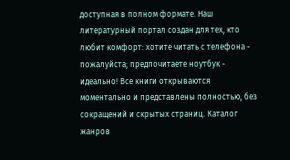доступная в полном формате. Наш литературный портал создан для тех, кто любит комфорт: хотите читать с телефона - пожалуйста; предпочитаете ноутбук - идеально! Все книги открываются моментально и представлены полностью, без сокращений и скрытых страниц. Каталог жанров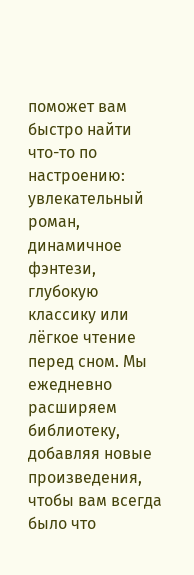поможет вам быстро найти что-то по настроению: увлекательный роман, динамичное фэнтези, глубокую классику или лёгкое чтение перед сном. Мы ежедневно расширяем библиотеку, добавляя новые произведения, чтобы вам всегда было что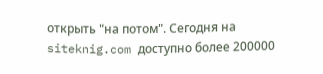открыть "на потом". Сегодня на siteknig.com доступно более 200000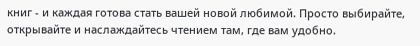книг - и каждая готова стать вашей новой любимой. Просто выбирайте, открывайте и наслаждайтесь чтением там, где вам удобно.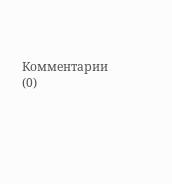Комментарии (0)